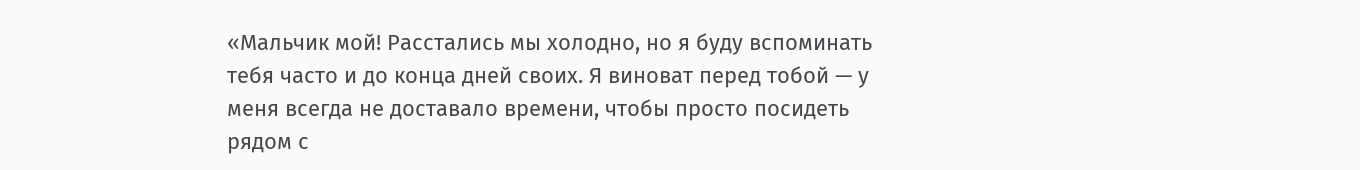«Мальчик мой! Расстались мы холодно, но я буду вспоминать тебя часто и до конца дней своих. Я виноват перед тобой — у меня всегда не доставало времени, чтобы просто посидеть рядом с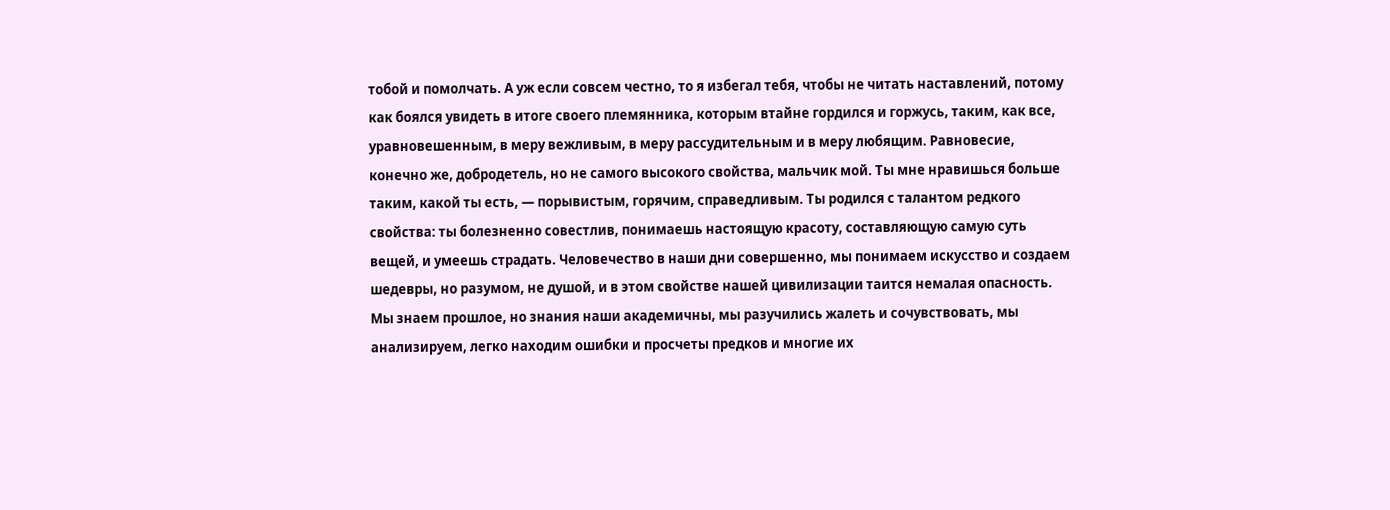тобой и помолчать. А уж если совсем честно, то я избегал тебя, чтобы не читать наставлений, потому как боялся увидеть в итоге своего племянника, которым втайне гордился и горжусь, таким, как все, уравновешенным, в меру вежливым, в меру рассудительным и в меру любящим. Равновесие, конечно же, добродетель, но не самого высокого свойства, мальчик мой. Ты мне нравишься больше таким, какой ты есть, — порывистым, горячим, справедливым. Ты родился с талантом редкого свойства: ты болезненно совестлив, понимаешь настоящую красоту, составляющую самую суть вещей, и умеешь страдать. Человечество в наши дни совершенно, мы понимаем искусство и создаем шедевры, но разумом, не душой, и в этом свойстве нашей цивилизации таится немалая опасность. Мы знаем прошлое, но знания наши академичны, мы разучились жалеть и сочувствовать, мы анализируем, легко находим ошибки и просчеты предков и многие их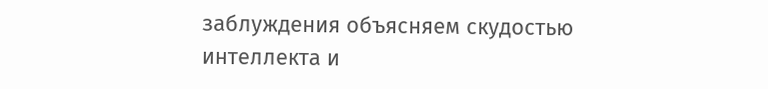заблуждения объясняем скудостью интеллекта и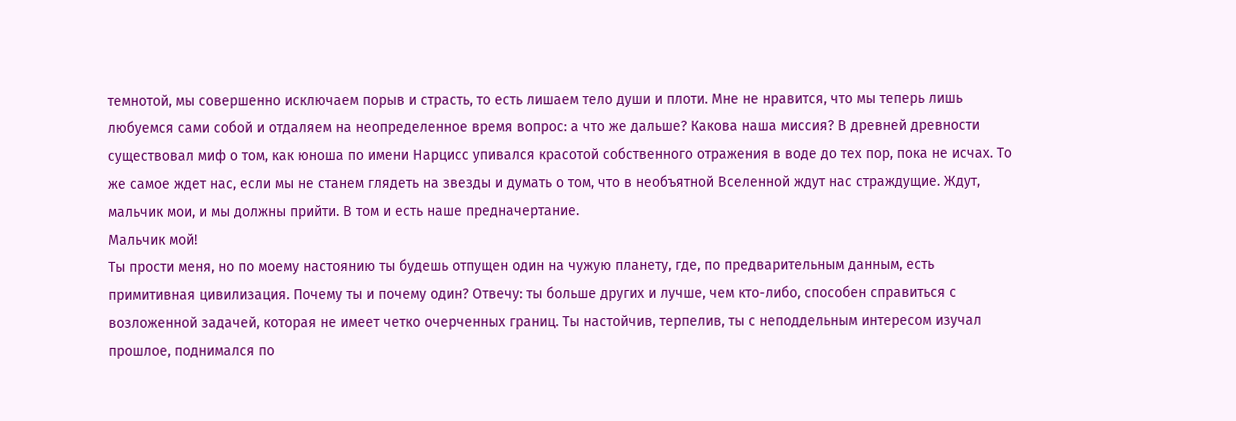темнотой, мы совершенно исключаем порыв и страсть, то есть лишаем тело души и плоти. Мне не нравится, что мы теперь лишь любуемся сами собой и отдаляем на неопределенное время вопрос: а что же дальше? Какова наша миссия? В древней древности существовал миф о том, как юноша по имени Нарцисс упивался красотой собственного отражения в воде до тех пор, пока не исчах. То же самое ждет нас, если мы не станем глядеть на звезды и думать о том, что в необъятной Вселенной ждут нас страждущие. Ждут, мальчик мои, и мы должны прийти. В том и есть наше предначертание.
Мальчик мой!
Ты прости меня, но по моему настоянию ты будешь отпущен один на чужую планету, где, по предварительным данным, есть примитивная цивилизация. Почему ты и почему один? Отвечу: ты больше других и лучше, чем кто-либо, способен справиться с возложенной задачей, которая не имеет четко очерченных границ. Ты настойчив, терпелив, ты с неподдельным интересом изучал прошлое, поднимался по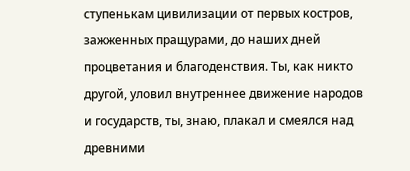ступенькам цивилизации от первых костров, зажженных пращурами, до наших дней процветания и благоденствия. Ты, как никто другой, уловил внутреннее движение народов и государств, ты, знаю, плакал и смеялся над древними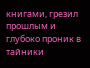книгами, грезил прошлым и глубоко проник в тайники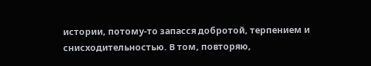истории, потому-то запасся добротой, терпением и снисходительностью. В том, повторяю,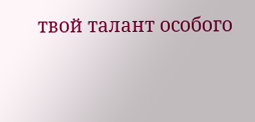твой талант особого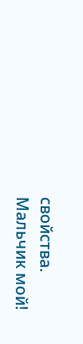свойства.
Мальчик мой!